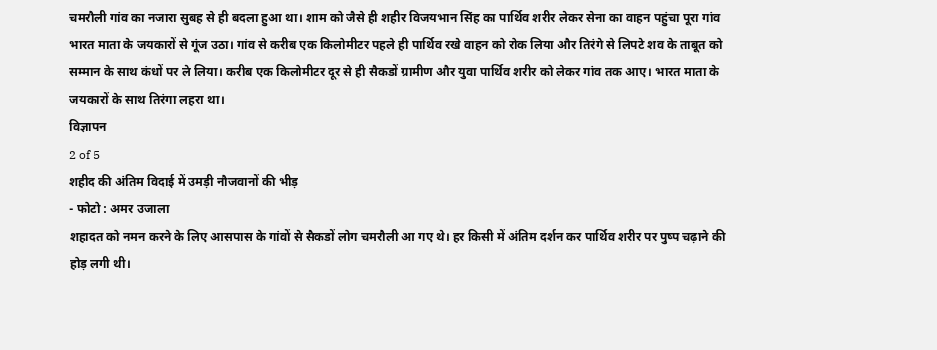चमरौली गांव का नजारा सुबह से ही बदला हुआ था। शाम को जैसे ही शहीर विजयभान सिंह का पार्थिव शरीर लेकर सेना का वाहन पहुंचा पूरा गांव भारत माता के जयकारों से गूंज उठा। गांव से करीब एक किलोमीटर पहले ही पार्थिव रखे वाहन को रोक लिया और तिरंगे से लिपटे शव के ताबूत को सम्मान के साथ कंधों पर ले लिया। करीब एक किलोमीटर दूर से ही सैकडों ग्रामीण और युवा पार्थिव शरीर को लेकर गांव तक आए। भारत माता के जयकारों के साथ तिरंगा लहरा था।
विज्ञापन
2 of 5
शहीद की अंतिम विदाई में उमड़ी नौजवानों की भीड़
- फोटो : अमर उजाला
शहादत को नमन करने के लिए आसपास के गांवों से सैकडों लोग चमरौली आ गए थे। हर किसी में अंतिम दर्शन कर पार्थिव शरीर पर पुष्प चढ़ाने की होड़ लगी थी।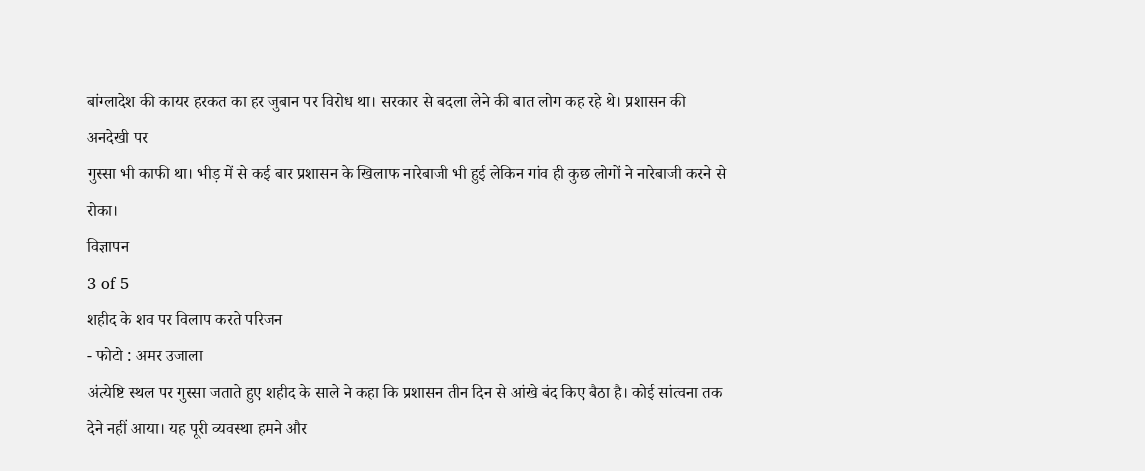बांग्लादेश की कायर हरकत का हर जुबान पर विरोध था। सरकार से बदला लेने की बात लोग कह रहे थे। प्रशासन की अनदेखी पर
गुस्सा भी काफी था। भीड़ में से कई बार प्रशासन के खिलाफ नारेबाजी भी हुई लेकिन गांव ही कुछ लोगों ने नारेबाजी करने से रोका।
विज्ञापन
3 of 5
शहीद के शव पर विलाप करते परिजन
- फोटो : अमर उजाला
अंत्येष्टि स्थल पर गुस्सा जताते हुए शहीद के साले ने कहा कि प्रशासन तीन दिन से आंखे बंद किए बैठा है। कोई सांत्वना तक देने नहीं आया। यह पूरी व्यवस्था हमने और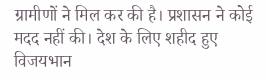ग्रामीणों ने मिल कर की है। प्रशासन ने कोई मदद नहीं की। देश के लिए शहीद हुए विजयभान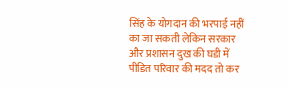सिंह के योगदान की भरपाई नहीं का जा सकती लेकिन सरकार और प्रशासन दुख की घडी में पीडित परिवार की मदद तो कर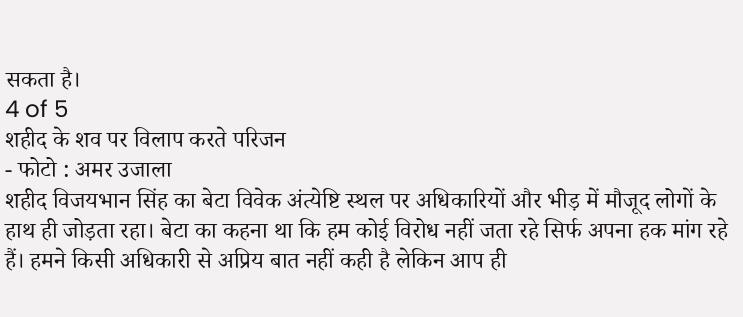सकता है।
4 of 5
शहीद के शव पर विलाप करते परिजन
- फोटो : अमर उजाला
शहीद विजयभान सिंह का बेटा विवेक अंत्येष्टि स्थल पर अधिकारियों और भीड़ में मौजूद लोगों के हाथ ही जोड़ता रहा। बेटा का कहना था कि हम कोई विरोध नहीं जता रहे सिर्फ अपना हक मांग रहे हैं। हमने किसी अधिकारी से अप्रिय बात नहीं कही है लेकिन आप ही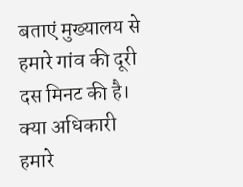बताएं मुख्यालय से हमारे गांव की दूरी दस मिनट की है। क्या अधिकारी हमारे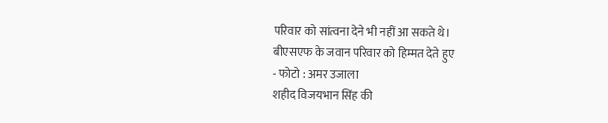परिवार को सांत्वना देने भी नहीं आ सकते थे।
बीएसएफ के जवान परिवार को हिम्मत देते हुए
- फोटो : अमर उजाला
शहीद विजयभान सिंह की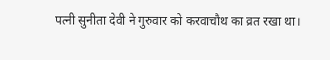पत्नी सुनीता देवी ने गुरुवार को करवाचौथ का व्रत रखा था।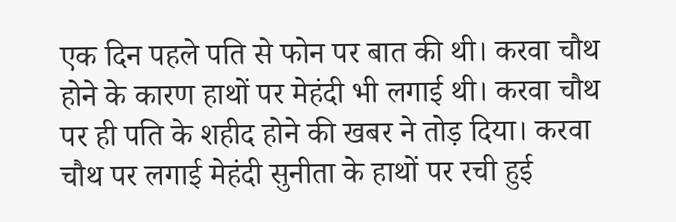एक दिन पहले पति से फोन पर बात की थी। करवा चौथ होने के कारण हाथों पर मेहंदी भी लगाई थी। करवा चौथ पर ही पति के शहीद होने की खबर ने तोड़ दिया। करवा चौथ पर लगाई मेहंदी सुनीता के हाथों पर रची हुई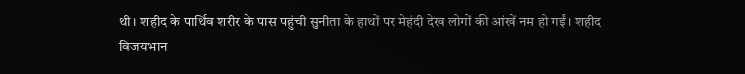थी। शहीद के पार्थिव शरीर के पास पहुंची सुनीता के हाथों पर मेहंदी देख लोगों की आंखें नम हो गईं। शहीद विजयभान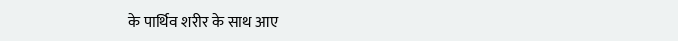के पार्थिव शरीर के साथ आए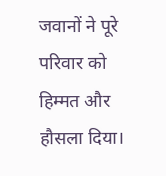जवानों ने पूरे परिवार को हिम्मत और हौसला दिया।